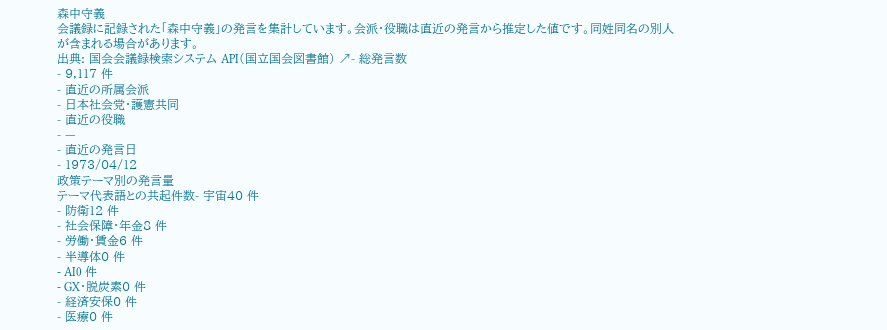森中守義
会議録に記録された「森中守義」の発言を集計しています。会派・役職は直近の発言から推定した値です。同姓同名の別人が含まれる場合があります。
出典: 国会会議録検索システム API(国立国会図書館) ↗- 総発言数
- 9,117 件
- 直近の所属会派
- 日本社会党・護憲共同
- 直近の役職
- —
- 直近の発言日
- 1973/04/12
政策テーマ別の発言量
テーマ代表語との共起件数- 宇宙40 件
- 防衛12 件
- 社会保障・年金8 件
- 労働・賃金6 件
- 半導体0 件
- AI0 件
- GX・脱炭素0 件
- 経済安保0 件
- 医療0 件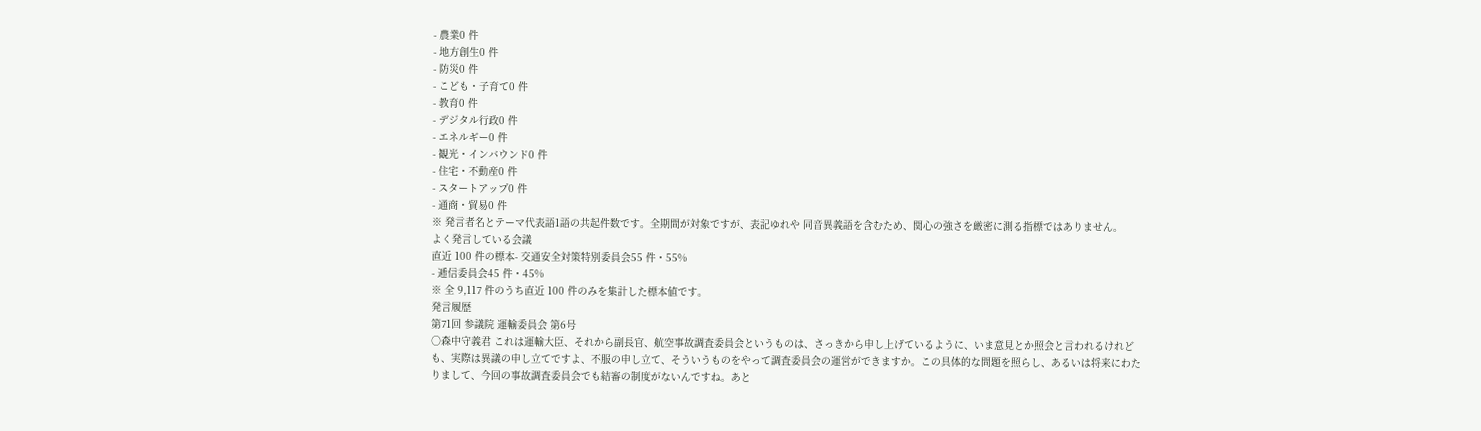- 農業0 件
- 地方創生0 件
- 防災0 件
- こども・子育て0 件
- 教育0 件
- デジタル行政0 件
- エネルギー0 件
- 観光・インバウンド0 件
- 住宅・不動産0 件
- スタートアップ0 件
- 通商・貿易0 件
※ 発言者名とテーマ代表語1語の共起件数です。全期間が対象ですが、表記ゆれや 同音異義語を含むため、関心の強さを厳密に測る指標ではありません。
よく発言している会議
直近 100 件の標本- 交通安全対策特別委員会55 件・55%
- 逓信委員会45 件・45%
※ 全 9,117 件のうち直近 100 件のみを集計した標本値です。
発言履歴
第71回 参議院 運輸委員会 第6号
○森中守義君 これは運輸大臣、それから副長官、航空事故調査委員会というものは、さっきから申し上げているように、いま意見とか照会と言われるけれども、実際は異議の申し立てですよ、不服の申し立て、そういうものをやって調査委員会の運営ができますか。この具体的な問題を照らし、あるいは将来にわたりまして、今回の事故調査委員会でも結審の制度がないんですね。あと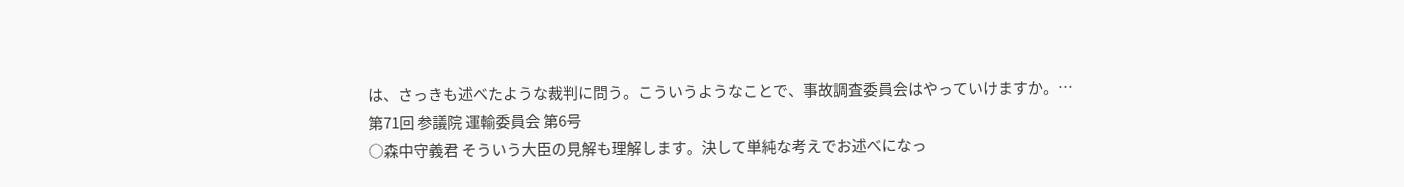は、さっきも述べたような裁判に問う。こういうようなことで、事故調査委員会はやっていけますか。…
第71回 参議院 運輸委員会 第6号
○森中守義君 そういう大臣の見解も理解します。決して単純な考えでお述べになっ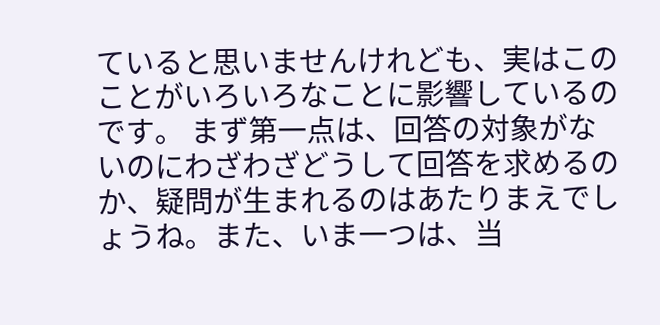ていると思いませんけれども、実はこのことがいろいろなことに影響しているのです。 まず第一点は、回答の対象がないのにわざわざどうして回答を求めるのか、疑問が生まれるのはあたりまえでしょうね。また、いま一つは、当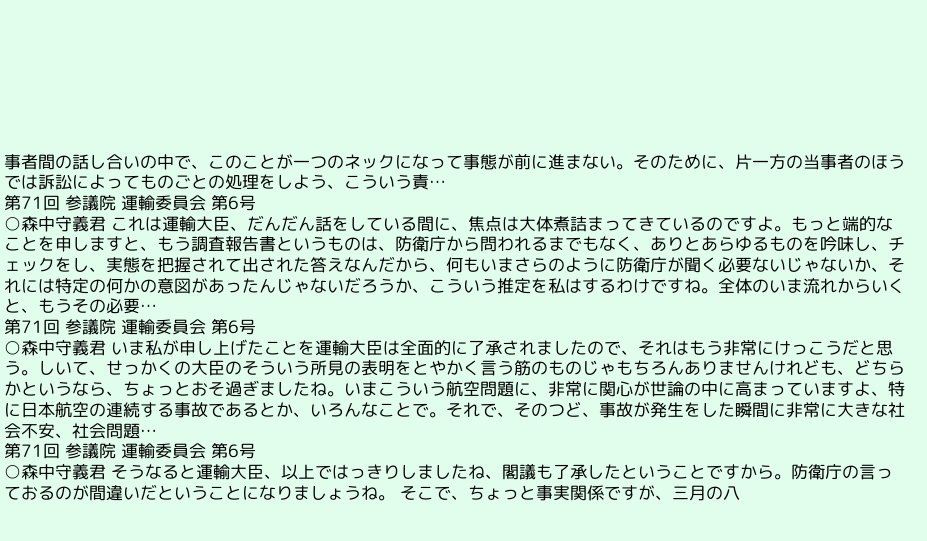事者間の話し合いの中で、このことが一つのネックになって事態が前に進まない。そのために、片一方の当事者のほうでは訴訟によってものごとの処理をしよう、こういう責…
第71回 参議院 運輸委員会 第6号
○森中守義君 これは運輸大臣、だんだん話をしている間に、焦点は大体煮詰まってきているのですよ。もっと端的なことを申しますと、もう調査報告書というものは、防衛庁から問われるまでもなく、ありとあらゆるものを吟味し、チェックをし、実態を把握されて出された答えなんだから、何もいまさらのように防衛庁が聞く必要ないじゃないか、それには特定の何かの意図があったんじゃないだろうか、こういう推定を私はするわけですね。全体のいま流れからいくと、もうその必要…
第71回 参議院 運輸委員会 第6号
○森中守義君 いま私が申し上げたことを運輸大臣は全面的に了承されましたので、それはもう非常にけっこうだと思う。しいて、せっかくの大臣のそういう所見の表明をとやかく言う筋のものじゃもちろんありませんけれども、どちらかというなら、ちょっとおそ過ぎましたね。いまこういう航空問題に、非常に関心が世論の中に高まっていますよ、特に日本航空の連続する事故であるとか、いろんなことで。それで、そのつど、事故が発生をした瞬間に非常に大きな社会不安、社会問題…
第71回 参議院 運輸委員会 第6号
○森中守義君 そうなると運輸大臣、以上ではっきりしましたね、閣議も了承したということですから。防衛庁の言っておるのが間違いだということになりましょうね。 そこで、ちょっと事実関係ですが、三月の八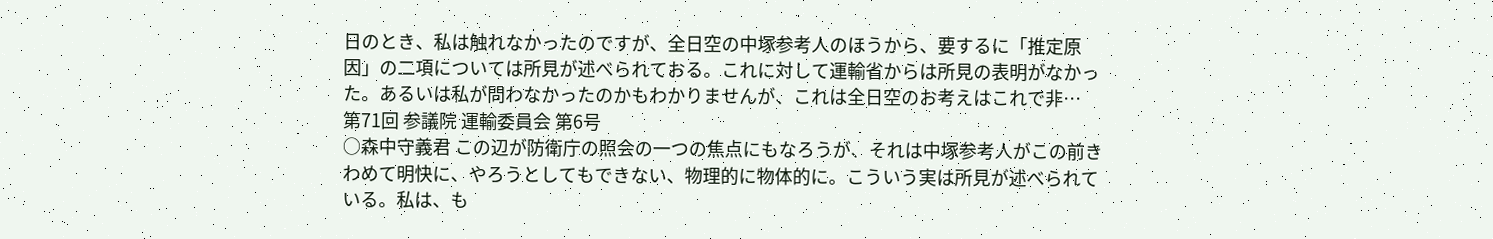日のとき、私は触れなかったのですが、全日空の中塚参考人のほうから、要するに「推定原因」の二項については所見が述べられておる。これに対して運輸省からは所見の表明がなかった。あるいは私が問わなかったのかもわかりませんが、これは全日空のお考えはこれで非…
第71回 参議院 運輸委員会 第6号
○森中守義君 この辺が防衛庁の照会の一つの焦点にもなろうが、それは中塚参考人がこの前きわめて明快に、やろうとしてもできない、物理的に物体的に。こういう実は所見が述べられている。私は、も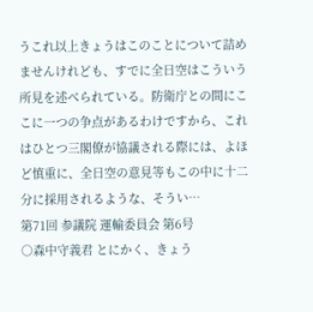うこれ以上きょうはこのことについて詰めませんけれども、すでに全日空はこういう所見を述べられている。防衛庁との間にここに一つの争点があるわけですから、これはひとつ三閣僚が協議される際には、よほど慎重に、全日空の意見等もこの中に十二分に採用されるような、そうい…
第71回 参議院 運輸委員会 第6号
○森中守義君 とにかく、きょう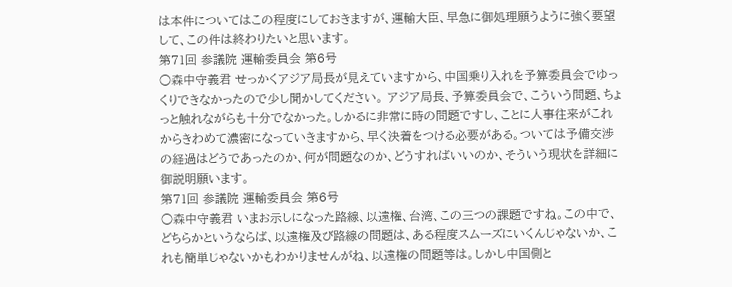は本件についてはこの程度にしておきますが、運輸大臣、早急に御処理願うように強く要望して、この件は終わりたいと思います。
第71回 参議院 運輸委員会 第6号
○森中守義君 せっかくアジア局長が見えていますから、中国乗り入れを予算委員会でゆっくりできなかったので少し聞かしてください。 アジア局長、予算委員会で、こういう問題、ちょっと触れながらも十分でなかった。しかるに非常に時の問題ですし、ことに人事往来がこれからきわめて濃密になっていきますから、早く決着をつける必要がある。ついては予備交渉の経過はどうであったのか、何が問題なのか、どうすればいいのか、そういう現状を詳細に御説明願います。
第71回 参議院 運輸委員会 第6号
○森中守義君 いまお示しになった路線、以遠権、台湾、この三つの課題ですね。この中で、どちらかというならば、以遠権及び路線の問題は、ある程度スムーズにいくんじゃないか、これも簡単じゃないかもわかりませんがね、以遠権の問題等は。しかし中国側と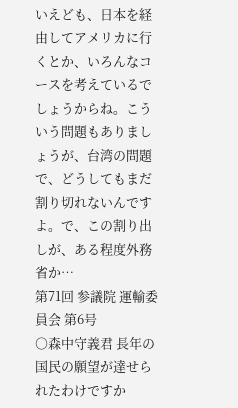いえども、日本を経由してアメリカに行くとか、いろんなコースを考えているでしょうからね。こういう問題もありましょうが、台湾の問題で、どうしてもまだ割り切れないんですよ。で、この割り出しが、ある程度外務省か…
第71回 参議院 運輸委員会 第6号
○森中守義君 長年の国民の願望が達せられたわけですか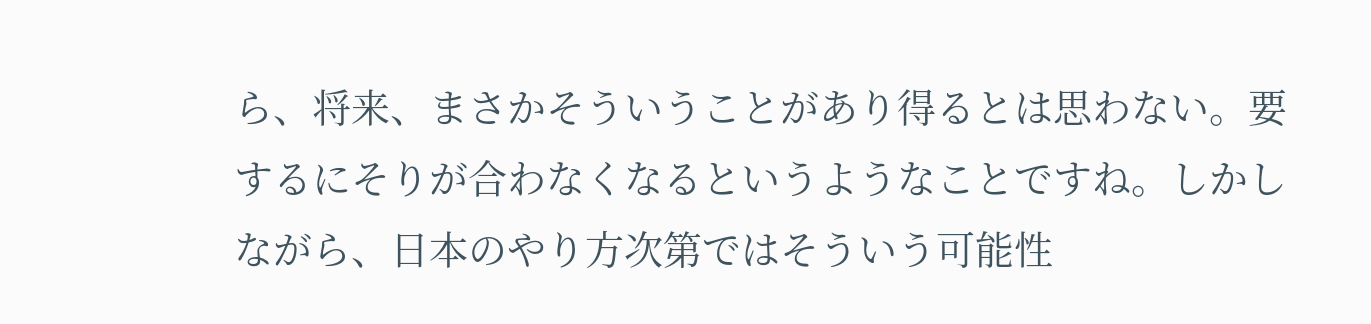ら、将来、まさかそういうことがあり得るとは思わない。要するにそりが合わなくなるというようなことですね。しかしながら、日本のやり方次第ではそういう可能性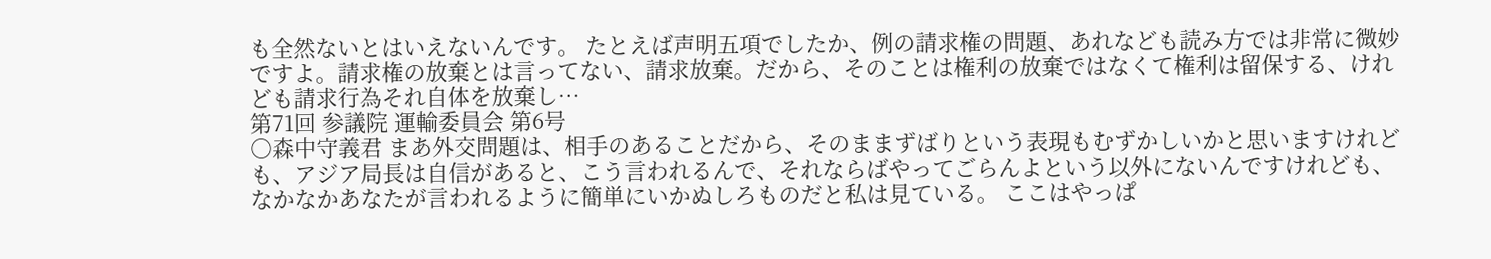も全然ないとはいえないんです。 たとえば声明五項でしたか、例の請求権の問題、あれなども読み方では非常に微妙ですよ。請求権の放棄とは言ってない、請求放棄。だから、そのことは権利の放棄ではなくて権利は留保する、けれども請求行為それ自体を放棄し…
第71回 参議院 運輸委員会 第6号
○森中守義君 まあ外交問題は、相手のあることだから、そのままずばりという表現もむずかしいかと思いますけれども、アジア局長は自信があると、こう言われるんで、それならばやってごらんよという以外にないんですけれども、なかなかあなたが言われるように簡単にいかぬしろものだと私は見ている。 ここはやっぱ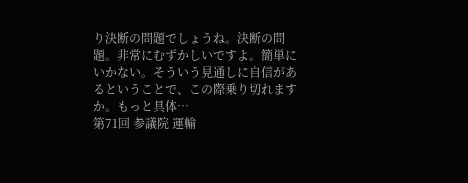り決断の問題でしょうね。決断の問題。非常にむずかしいですよ。簡単にいかない。そういう見通しに自信があるということで、この際乗り切れますか。もっと具体…
第71回 参議院 運輸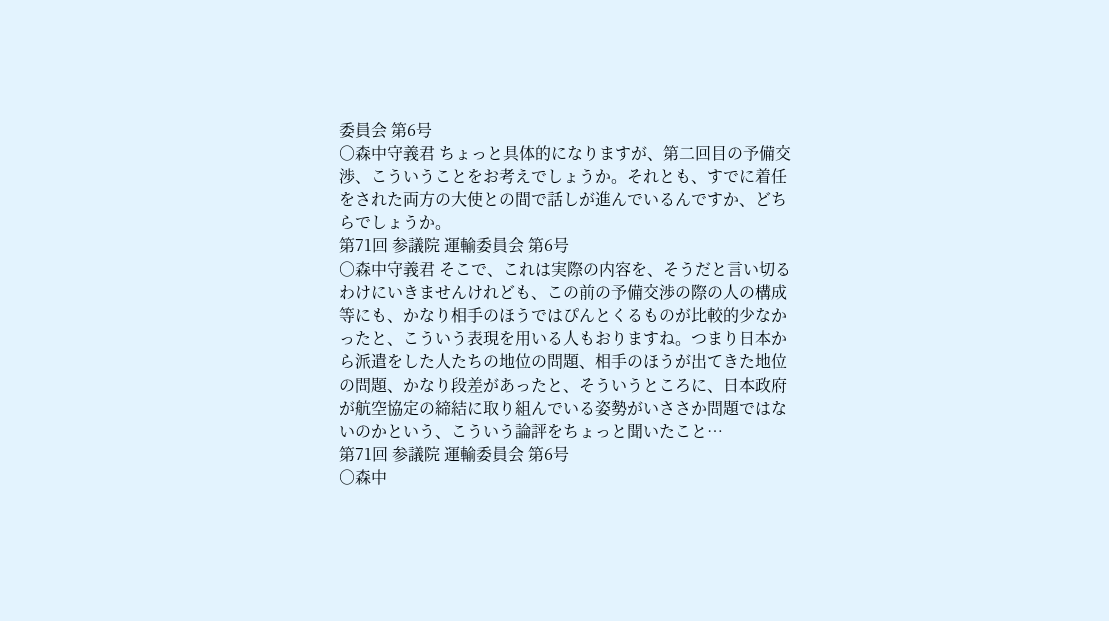委員会 第6号
○森中守義君 ちょっと具体的になりますが、第二回目の予備交渉、こういうことをお考えでしょうか。それとも、すでに着任をされた両方の大使との間で話しが進んでいるんですか、どちらでしょうか。
第71回 参議院 運輸委員会 第6号
○森中守義君 そこで、これは実際の内容を、そうだと言い切るわけにいきませんけれども、この前の予備交渉の際の人の構成等にも、かなり相手のほうではぴんとくるものが比較的少なかったと、こういう表現を用いる人もおりますね。つまり日本から派遣をした人たちの地位の問題、相手のほうが出てきた地位の問題、かなり段差があったと、そういうところに、日本政府が航空協定の締結に取り組んでいる姿勢がいささか問題ではないのかという、こういう論評をちょっと聞いたこと…
第71回 参議院 運輸委員会 第6号
○森中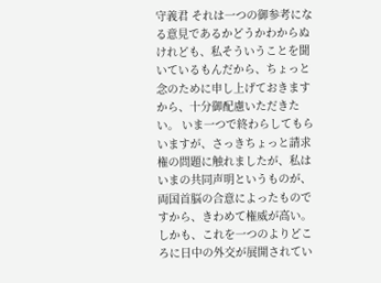守義君 それは一つの御参考になる意見であるかどうかわからぬけれども、私そういうことを聞いているもんだから、ちょっと念のために申し上げておきますから、十分御配慮いただきたい。 いま一つで終わらしてもらいますが、さっきちょっと請求権の問題に触れましたが、私はいまの共同声明というものが、両国首脳の合意によったものですから、きわめて権威が高い。しかも、これを一つのよりどころに日中の外交が展開されてい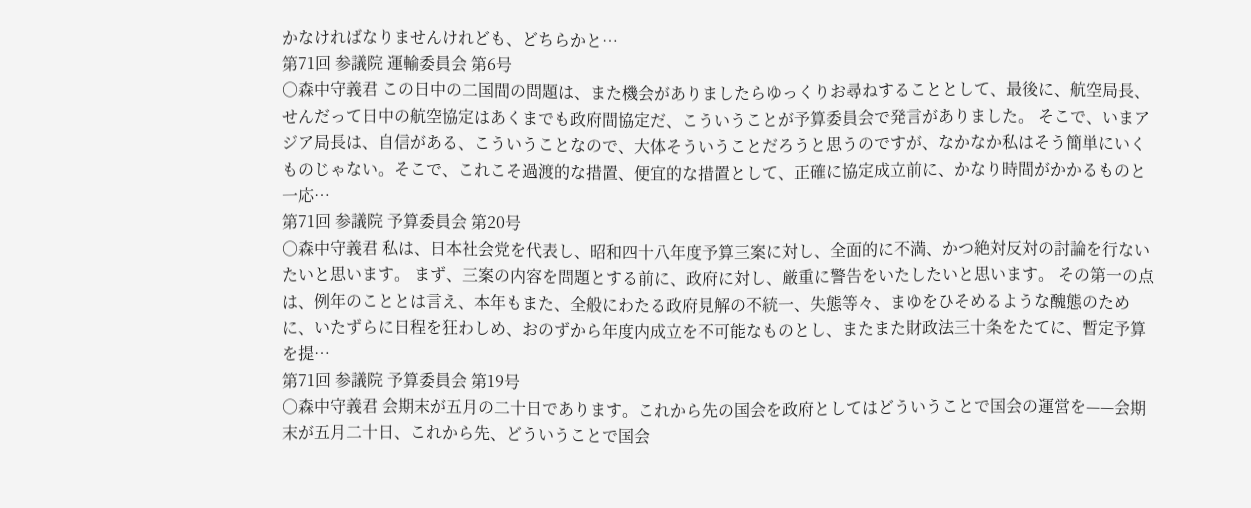かなければなりませんけれども、どちらかと…
第71回 参議院 運輸委員会 第6号
○森中守義君 この日中の二国間の問題は、また機会がありましたらゆっくりお尋ねすることとして、最後に、航空局長、せんだって日中の航空協定はあくまでも政府間協定だ、こういうことが予算委員会で発言がありました。 そこで、いまアジア局長は、自信がある、こういうことなので、大体そういうことだろうと思うのですが、なかなか私はそう簡単にいくものじゃない。そこで、これこそ過渡的な措置、便宜的な措置として、正確に協定成立前に、かなり時間がかかるものと一応…
第71回 参議院 予算委員会 第20号
○森中守義君 私は、日本社会党を代表し、昭和四十八年度予算三案に対し、全面的に不満、かつ絶対反対の討論を行ないたいと思います。 まず、三案の内容を問題とする前に、政府に対し、厳重に警告をいたしたいと思います。 その第一の点は、例年のこととは言え、本年もまた、全般にわたる政府見解の不統一、失態等々、まゆをひそめるような醜態のために、いたずらに日程を狂わしめ、おのずから年度内成立を不可能なものとし、またまた財政法三十条をたてに、暫定予算を提…
第71回 参議院 予算委員会 第19号
○森中守義君 会期末が五月の二十日であります。これから先の国会を政府としてはどういうことで国会の運営を——会期末が五月二十日、これから先、どういうことで国会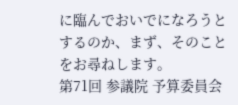に臨んでおいでになろうとするのか、まず、そのことをお尋ねします。
第71回 参議院 予算委員会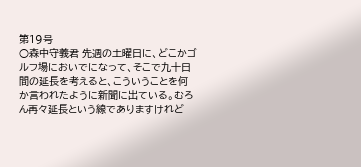第19号
○森中守義君 先週の土曜日に、どこかゴルフ場においでになって、そこで九十日間の延長を考えると、こういうことを何か言われたように新聞に出ている。むろん再々延長という線でありますけれど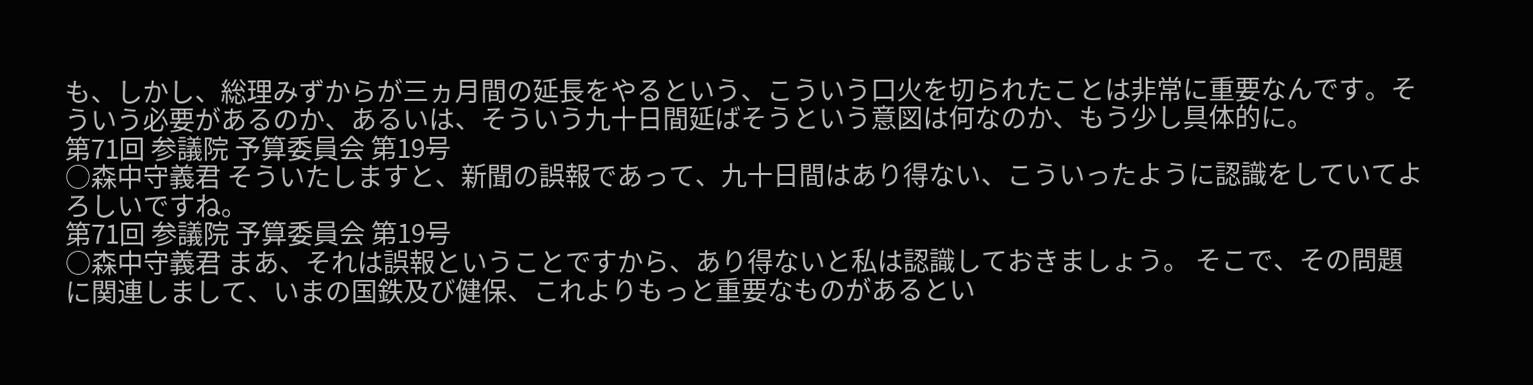も、しかし、総理みずからが三ヵ月間の延長をやるという、こういう口火を切られたことは非常に重要なんです。そういう必要があるのか、あるいは、そういう九十日間延ばそうという意図は何なのか、もう少し具体的に。
第71回 参議院 予算委員会 第19号
○森中守義君 そういたしますと、新聞の誤報であって、九十日間はあり得ない、こういったように認識をしていてよろしいですね。
第71回 参議院 予算委員会 第19号
○森中守義君 まあ、それは誤報ということですから、あり得ないと私は認識しておきましょう。 そこで、その問題に関連しまして、いまの国鉄及び健保、これよりもっと重要なものがあるとい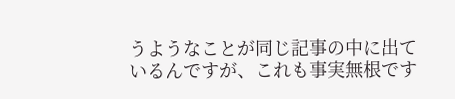うようなことが同じ記事の中に出ているんですが、これも事実無根です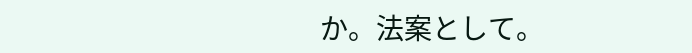か。法案として。